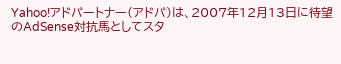Yahoo!アドパートナー(アドパ)は、2007年12月13日に待望のAdSense対抗馬としてスタ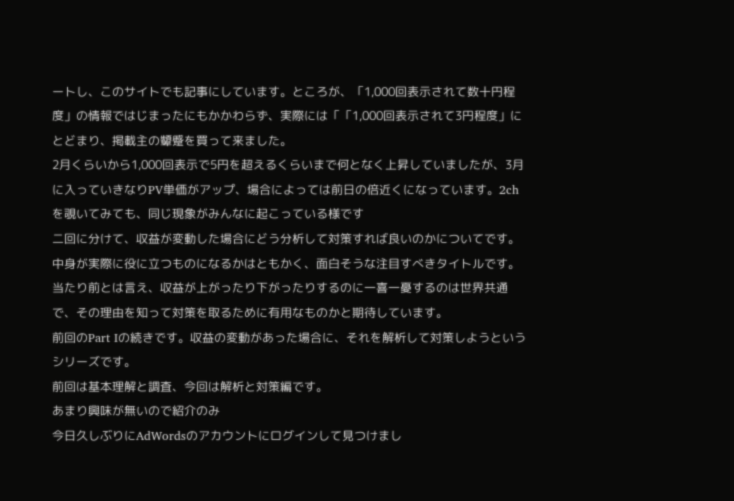ートし、このサイトでも記事にしています。ところが、「1,000回表示されて数十円程度」の情報ではじまったにもかかわらず、実際には「「1,000回表示されて3円程度」にとどまり、掲載主の顰蹙を買って来ました。
2月くらいから1,000回表示で5円を超えるくらいまで何となく上昇していましたが、3月に入っていきなりPV単価がアップ、場合によっては前日の倍近くになっています。2chを覗いてみても、同じ現象がみんなに起こっている様です
二回に分けて、収益が変動した場合にどう分析して対策すれば良いのかについてです。中身が実際に役に立つものになるかはともかく、面白そうな注目すべきタイトルです。
当たり前とは言え、収益が上がったり下がったりするのに一喜一憂するのは世界共通で、その理由を知って対策を取るために有用なものかと期待しています。
前回のPart Iの続きです。収益の変動があった場合に、それを解析して対策しようというシリーズです。
前回は基本理解と調査、今回は解析と対策編です。
あまり興味が無いので紹介のみ
今日久しぶりにAdWordsのアカウントにログインして見つけまし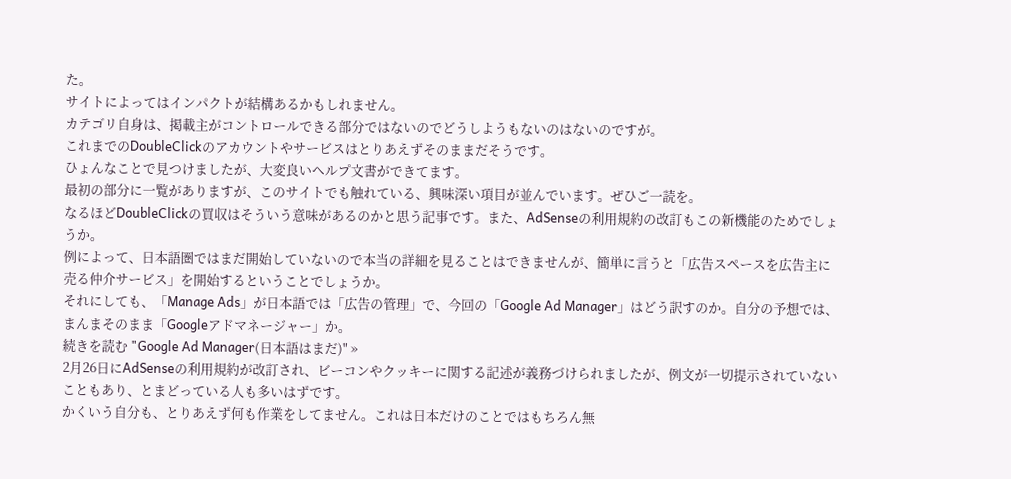た。
サイトによってはインパクトが結構あるかもしれません。
カテゴリ自身は、掲載主がコントロールできる部分ではないのでどうしようもないのはないのですが。
これまでのDoubleClickのアカウントやサービスはとりあえずそのままだそうです。
ひょんなことで見つけましたが、大変良いヘルプ文書ができてます。
最初の部分に一覧がありますが、このサイトでも触れている、興味深い項目が並んでいます。ぜひご一読を。
なるほどDoubleClickの買収はそういう意味があるのかと思う記事です。また、AdSenseの利用規約の改訂もこの新機能のためでしょうか。
例によって、日本語圏ではまだ開始していないので本当の詳細を見ることはできませんが、簡単に言うと「広告スペースを広告主に売る仲介サービス」を開始するということでしょうか。
それにしても、「Manage Ads」が日本語では「広告の管理」で、今回の「Google Ad Manager」はどう訳すのか。自分の予想では、まんまそのまま「Googleアドマネージャー」か。
続きを読む "Google Ad Manager(日本語はまだ)" »
2月26日にAdSenseの利用規約が改訂され、ビーコンやクッキーに関する記述が義務づけられましたが、例文が一切提示されていないこともあり、とまどっている人も多いはずです。
かくいう自分も、とりあえず何も作業をしてません。これは日本だけのことではもちろん無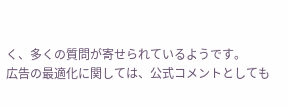く、多くの質問が寄せられているようです。
広告の最適化に関しては、公式コメントとしても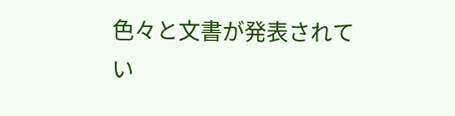色々と文書が発表されてい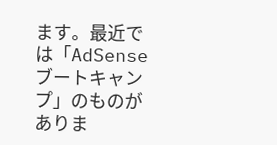ます。最近では「AdSense ブートキャンプ」のものがありま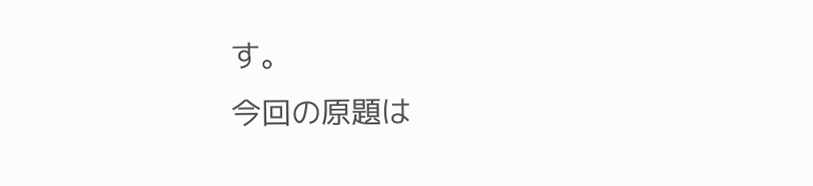す。
今回の原題は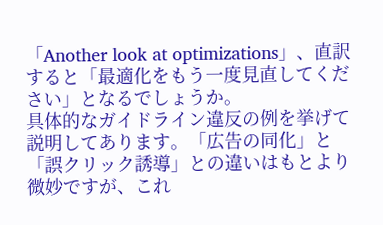「Another look at optimizations」、直訳すると「最適化をもう一度見直してください」となるでしょうか。
具体的なガイドライン違反の例を挙げて説明してあります。「広告の同化」と「誤クリック誘導」との違いはもとより微妙ですが、これ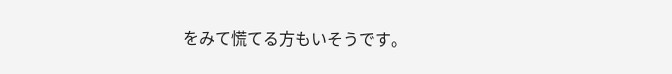をみて慌てる方もいそうです。